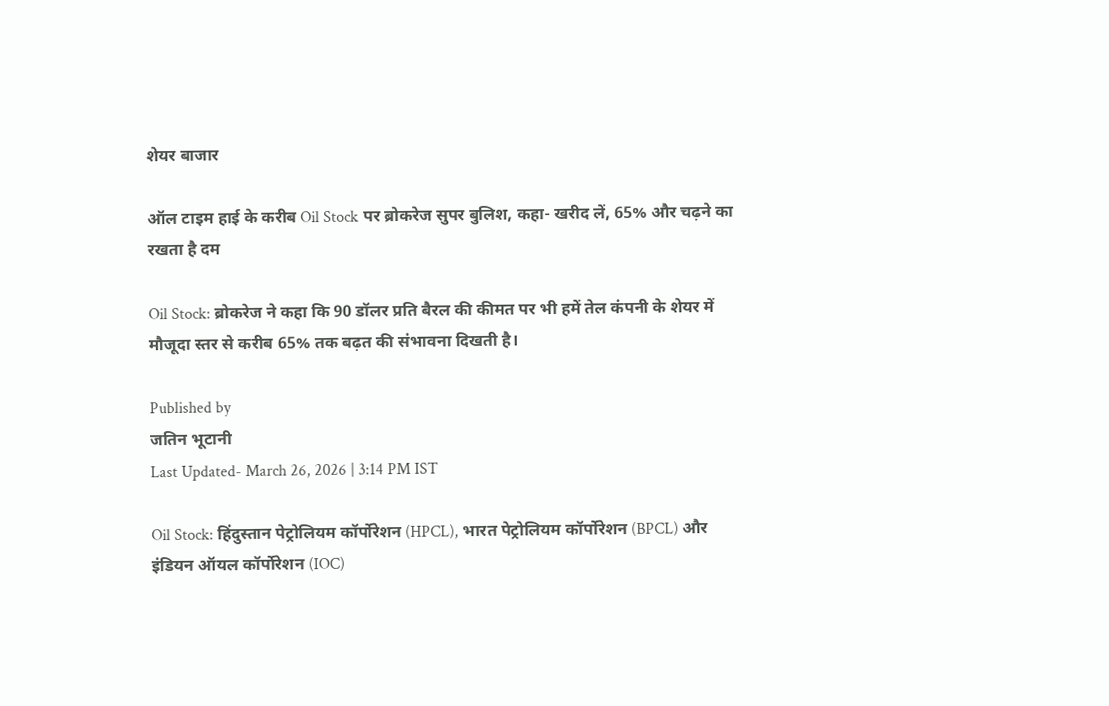शेयर बाजार

ऑल टाइम हाई के करीब Oil Stock पर ब्रोकरेज सुपर बुलिश, कहा- खरीद लें, 65% और चढ़ने का रखता है दम

Oil Stock: ब्रोकरेज ने कहा कि 90 डॉलर प्रति बैरल की कीमत पर भी हमें तेल कंपनी के शेयर में मौजूदा स्तर से करीब 65% तक बढ़त की संभावना दिखती है।

Published by
जतिन भूटानी
Last Updated- March 26, 2026 | 3:14 PM IST

Oil Stock: हिंदुस्तान पेट्रोलियम कॉर्पोरेशन (HPCL), भारत पेट्रोलियम कॉर्पोरेशन (BPCL) और इंडियन ऑयल कॉर्पोरेशन (IOC)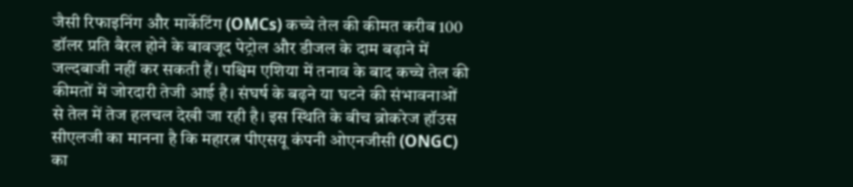जैसी रिफाइनिंग और मार्केटिंग (OMCs) कच्चे तेल की कीमत करीब 100 डॉलर प्रति बैरल होने के बावजूद पेट्रोल और डीजल के दाम बढ़ाने में जल्दबाजी नहीं कर सकती हैं। पश्चिम एशिया में तनाव के बाद कच्चे तेल की कीमतों में जोरदारी तेजी आई है। संघर्ष के बढ़ने या घटने की संभावनाओं से तेल में तेज हलचल देखी जा रही है। इस स्थिति के बीच ब्रोकरेज हॉउस सीएलजी का मानना है कि महारत्न पीएसयू कंपनी ओएनजीसी (ONGC) का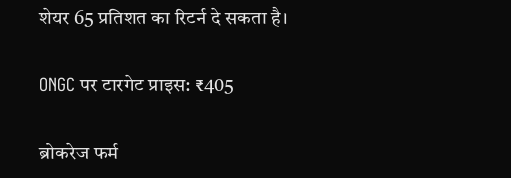शेयर 65 प्रतिशत का रिटर्न दे सकता है।

ONGC पर टारगेट प्राइस: ₹405

ब्रोकरेज फर्म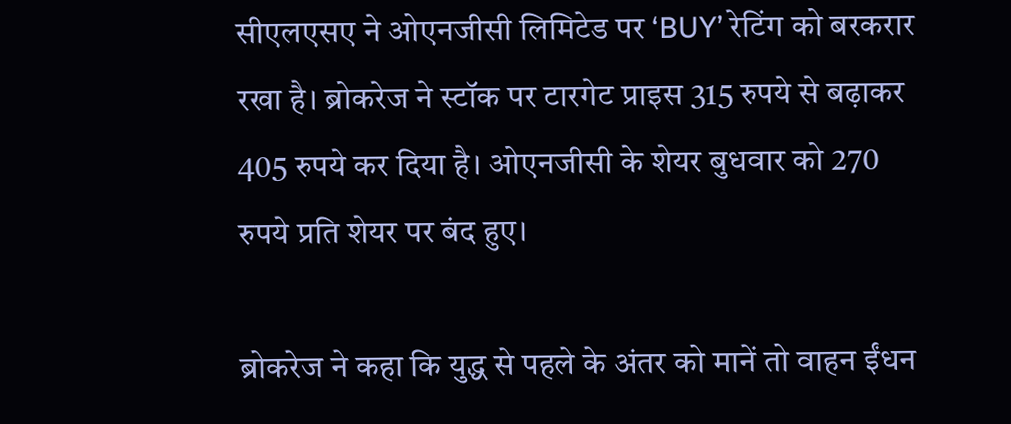सीएलएसए ने ओएनजीसी लिमिटेड पर ‘BUY’ रेटिंग को बरकरार रखा है। ब्रोकरेज ने स्टॉक पर टारगेट प्राइस 315 रुपये से बढ़ाकर 405 रुपये कर दिया है। ओएनजीसी के शेयर बुधवार को 270 रुपये प्रति शेयर पर बंद हुए।

ब्रोकरेज ने कहा कि युद्ध से पहले के अंतर को मानें तो वाहन ईंधन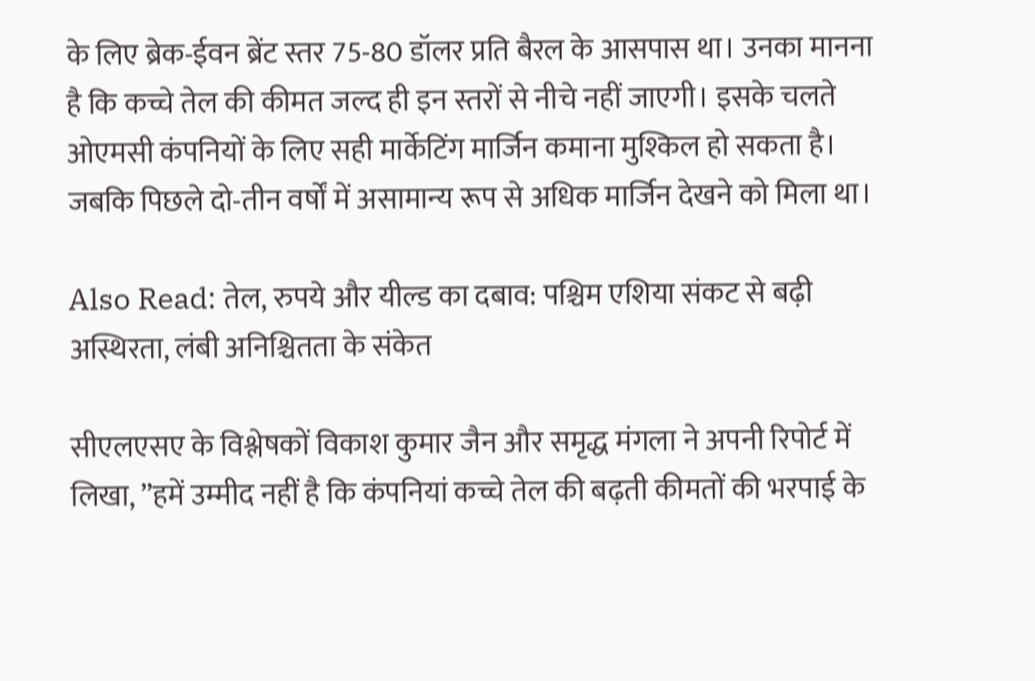के लिए ब्रेक-ईवन ब्रेंट स्तर 75-80 डॉलर प्रति बैरल के आसपास था। उनका मानना है कि कच्चे तेल की कीमत जल्द ही इन स्तरों से नीचे नहीं जाएगी। इसके चलते ओएमसी कंपनियों के लिए सही मार्केटिंग मार्जिन कमाना मुश्किल हो सकता है। जबकि पिछले दो-तीन वर्षों में असामान्य रूप से अधिक मार्जिन देखने को मिला था।

Also Read: तेल, रुपये और यील्ड का दबाव: पश्चिम एशिया संकट से बढ़ी अस्थिरता, लंबी अनिश्चितता के संकेत

सीएलएसए के विश्लेषकों विकाश कुमार जैन और समृद्ध मंगला ने अपनी रिपोर्ट में लिखा, ”हमें उम्मीद नहीं है कि कंपनियां कच्चे तेल की बढ़ती कीमतों की भरपाई के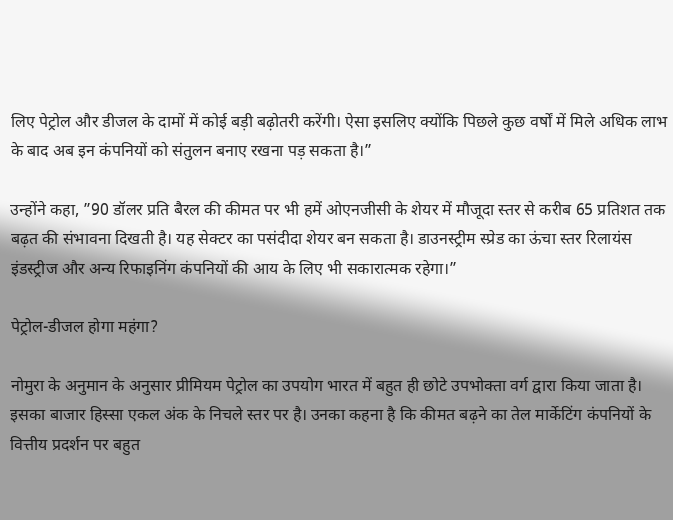लिए पेट्रोल और डीजल के दामों में कोई बड़ी बढ़ोतरी करेंगी। ऐसा इसलिए क्योंकि पिछले कुछ वर्षों में मिले अधिक लाभ के बाद अब इन कंपनियों को संतुलन बनाए रखना पड़ सकता है।”

उन्होंने कहा, ”90 डॉलर प्रति बैरल की कीमत पर भी हमें ओएनजीसी के शेयर में मौजूदा स्तर से करीब 65 प्रतिशत तक बढ़त की संभावना दिखती है। यह सेक्टर का पसंदीदा शेयर बन सकता है। डाउनस्ट्रीम स्प्रेड का ऊंचा स्तर रिलायंस इंडस्ट्रीज और अन्य रिफाइनिंग कंपनियों की आय के लिए भी सकारात्मक रहेगा।”

पेट्रोल-डीजल होगा महंगा?

नोमुरा के अनुमान के अनुसार प्रीमियम पेट्रोल का उपयोग भारत में बहुत ही छोटे उपभोक्ता वर्ग द्वारा किया जाता है। इसका बाजार हिस्सा एकल अंक के निचले स्तर पर है। उनका कहना है कि कीमत बढ़ने का तेल मार्केटिंग कंपनियों के वित्तीय प्रदर्शन पर बहुत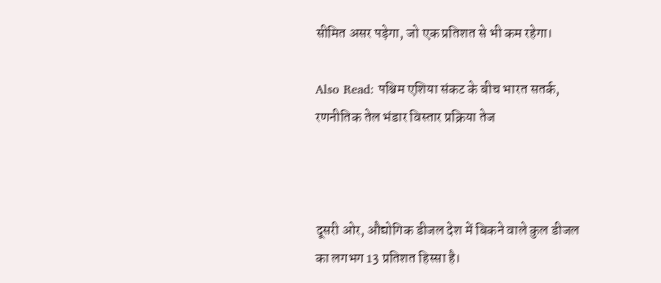सीमित असर पड़ेगा, जो एक प्रतिशत से भी कम रहेगा।

Also Read: पश्चिम एशिया संकट के बीच भारत सतर्क, रणनीतिक तेल भंडार विस्तार प्रक्रिया तेज



दूसरी ओर, औद्योगिक डीजल देश में बिकने वाले कुल डीजल का लगभग 13 प्रतिशत हिस्सा है।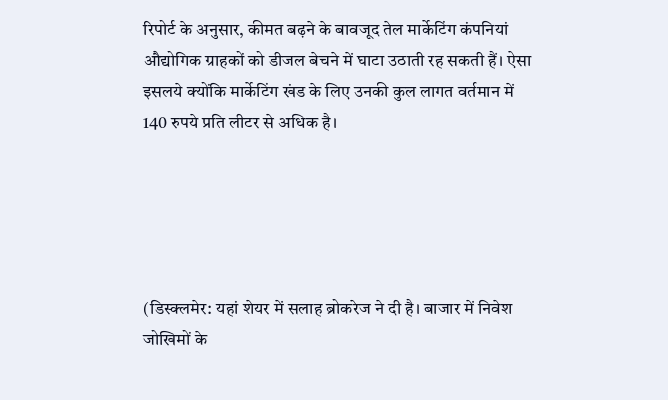रिपोर्ट के अनुसार, कीमत बढ़ने के बावजूद तेल मार्केटिंग कंपनियां औद्योगिक ग्राहकों को डीजल बेचने में घाटा उठाती रह सकती हैं। ऐसा इसलये क्योंकि मार्केटिंग खंड के लिए उनकी कुल लागत वर्तमान में 140 रुपये प्रति लीटर से अधिक है।





(डिस्क्लमेर: यहां शेयर में सलाह ब्रोकरेज ने दी है। बाजार में निवेश जोखिमों के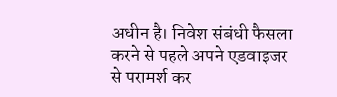अधीन है। निवेश संबंधी फैसला करने से पहले अपने एडवाइजर से परामर्श कर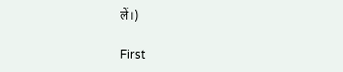लें।)

First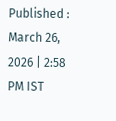Published : March 26, 2026 | 2:58 PM IST